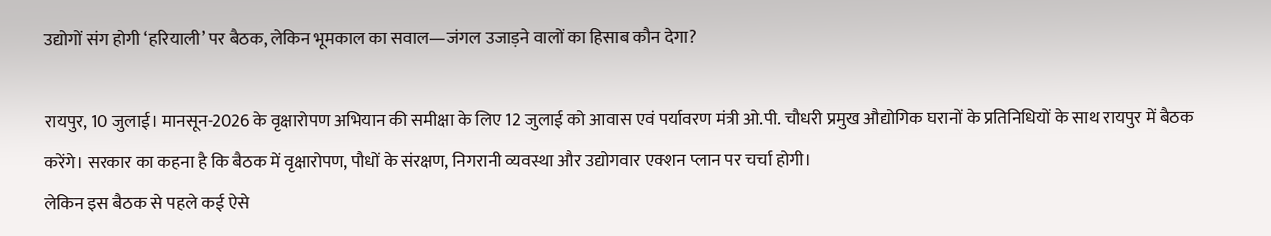उद्योगों संग होगी ‘हरियाली’ पर बैठक, लेकिन भूमकाल का सवाल—जंगल उजाड़ने वालों का हिसाब कौन देगा?

रायपुर, 10 जुलाई। मानसून-2026 के वृक्षारोपण अभियान की समीक्षा के लिए 12 जुलाई को आवास एवं पर्यावरण मंत्री ओ.पी. चौधरी प्रमुख औद्योगिक घरानों के प्रतिनिधियों के साथ रायपुर में बैठक करेंगे। सरकार का कहना है कि बैठक में वृक्षारोपण, पौधों के संरक्षण, निगरानी व्यवस्था और उद्योगवार एक्शन प्लान पर चर्चा होगी।
लेकिन इस बैठक से पहले कई ऐसे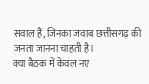सवाल हैं, जिनका जवाब छत्तीसगढ़ की जनता जानना चाहती है।
क्या बैठक में केवल नए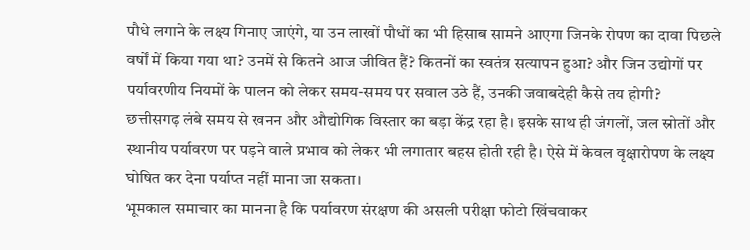पौधे लगाने के लक्ष्य गिनाए जाएंगे, या उन लाखों पौधों का भी हिसाब सामने आएगा जिनके रोपण का दावा पिछले वर्षों में किया गया था? उनमें से कितने आज जीवित हैं? कितनों का स्वतंत्र सत्यापन हुआ? और जिन उद्योगों पर पर्यावरणीय नियमों के पालन को लेकर समय-समय पर सवाल उठे हैं, उनकी जवाबदेही कैसे तय होगी?
छत्तीसगढ़ लंबे समय से खनन और औद्योगिक विस्तार का बड़ा केंद्र रहा है। इसके साथ ही जंगलों, जल स्रोतों और स्थानीय पर्यावरण पर पड़ने वाले प्रभाव को लेकर भी लगातार बहस होती रही है। ऐसे में केवल वृक्षारोपण के लक्ष्य घोषित कर देना पर्याप्त नहीं माना जा सकता।
भूमकाल समाचार का मानना है कि पर्यावरण संरक्षण की असली परीक्षा फोटो खिंचवाकर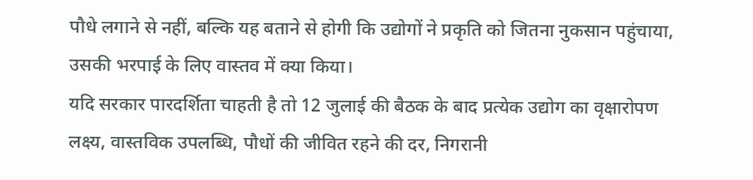पौधे लगाने से नहीं, बल्कि यह बताने से होगी कि उद्योगों ने प्रकृति को जितना नुकसान पहुंचाया, उसकी भरपाई के लिए वास्तव में क्या किया।
यदि सरकार पारदर्शिता चाहती है तो 12 जुलाई की बैठक के बाद प्रत्येक उद्योग का वृक्षारोपण लक्ष्य, वास्तविक उपलब्धि, पौधों की जीवित रहने की दर, निगरानी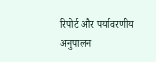रिपोर्ट और पर्यावरणीय अनुपालन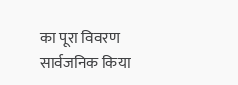का पूरा विवरण सार्वजनिक किया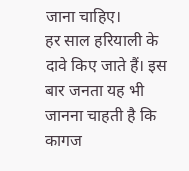जाना चाहिए।
हर साल हरियाली के दावे किए जाते हैं। इस बार जनता यह भी जानना चाहती है कि कागज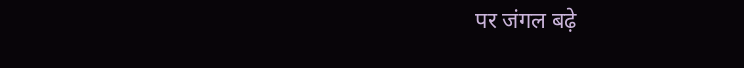पर जंगल बढ़े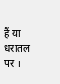हैं या धरातल पर ।